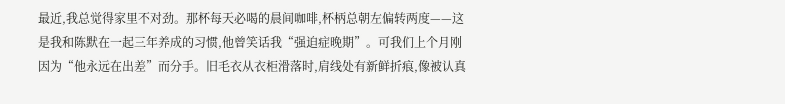最近,我总觉得家里不对劲。那杯每天必喝的晨间咖啡,杯柄总朝左偏转两度——这是我和陈默在一起三年养成的习惯,他曾笑话我“强迫症晚期”。可我们上个月刚因为“他永远在出差”而分手。旧毛衣从衣柜滑落时,肩线处有新鲜折痕,像被认真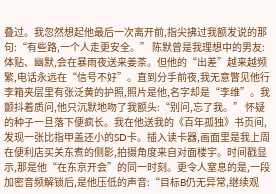叠过。我忽然想起他最后一次离开前,指尖拂过我额发说的那句:“有些路,一个人走更安全。” 陈默曾是我理想中的男友:体贴、幽默,会在暴雨夜送来姜茶。但他的“出差”越来越频繁,电话永远在“信号不好”。直到分手前夜,我无意瞥见他行李箱夹层里有张泛黄的护照,照片是他,名字却是“李维”。我颤抖着质问,他只沉默地吻了我额头:“别问,忘了我。” 怀疑的种子一旦落下便疯长。我在他送我的《百年孤独》书页间,发现一张比指甲盖还小的SD卡。插入读卡器,画面里是我上周在便利店买关东煮的侧影,拍摄角度来自对面楼宇。时间戳显示,那是他“在东京开会”的同一时刻。更令人窒息的是,一段加密音频解锁后,是他压低的声音:“目标B仍无异常,继续观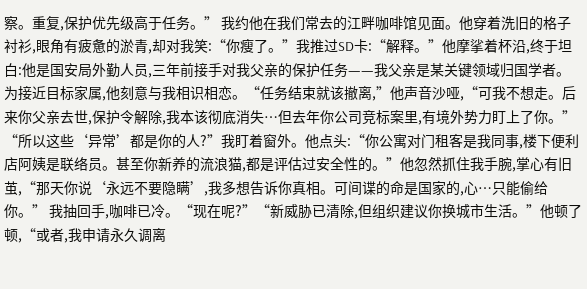察。重复,保护优先级高于任务。” 我约他在我们常去的江畔咖啡馆见面。他穿着洗旧的格子衬衫,眼角有疲惫的淤青,却对我笑:“你瘦了。”我推过SD卡:“解释。”他摩挲着杯沿,终于坦白:他是国安局外勤人员,三年前接手对我父亲的保护任务——我父亲是某关键领域归国学者。为接近目标家属,他刻意与我相识相恋。“任务结束就该撤离,”他声音沙哑,“可我不想走。后来你父亲去世,保护令解除,我本该彻底消失…但去年你公司竞标案里,有境外势力盯上了你。” “所以这些‘异常’都是你的人?”我盯着窗外。他点头:“你公寓对门租客是我同事,楼下便利店阿姨是联络员。甚至你新养的流浪猫,都是评估过安全性的。”他忽然抓住我手腕,掌心有旧茧,“那天你说‘永远不要隐瞒’,我多想告诉你真相。可间谍的命是国家的,心…只能偷给你。” 我抽回手,咖啡已冷。“现在呢?”“新威胁已清除,但组织建议你换城市生活。”他顿了顿,“或者,我申请永久调离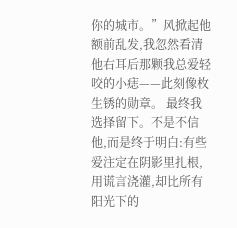你的城市。”风掀起他额前乱发,我忽然看清他右耳后那颗我总爱轻咬的小痣——此刻像枚生锈的勋章。 最终我选择留下。不是不信他,而是终于明白:有些爱注定在阴影里扎根,用谎言浇灌,却比所有阳光下的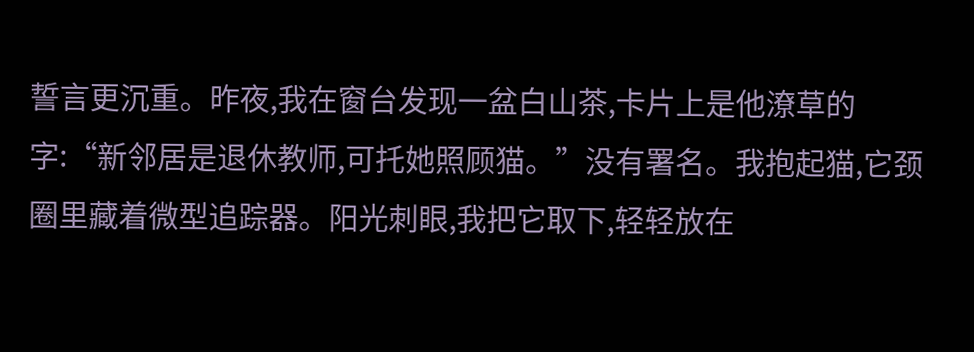誓言更沉重。昨夜,我在窗台发现一盆白山茶,卡片上是他潦草的字:“新邻居是退休教师,可托她照顾猫。”没有署名。我抱起猫,它颈圈里藏着微型追踪器。阳光刺眼,我把它取下,轻轻放在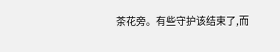茶花旁。有些守护该结束了,而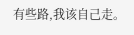有些路,我该自己走。